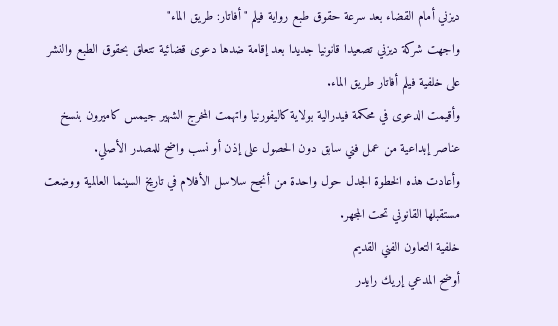ديزني أمام القضاء بعد سرعة حقوق طبع رواية فيلم "أفاتار: طريق الماء"
واجهت شركة ديزني تصعيدا قانونيا جديدا بعد إقامة ضدها دعوى قضائية تتعلق بحقوق الطبع والنشر على خلفية فيلم أفاتار طريق الماء.
وأقيمت الدعوى في محكمة فيدرالية بولاية كاليفورنيا واتهمت المخرج الشهير جيمس كاميرون بنسخ عناصر إبداعية من عمل فني سابق دون الحصول على إذن أو نسب واضح للمصدر الأصلي.
وأعادت هذه الخطوة الجدل حول واحدة من أنجح سلاسل الأفلام في تاريخ السينما العالمية ووضعت مستقبلها القانوني تحت المجهر.
خلفية التعاون الفني القديم
أوضح المدعي إريك رايدر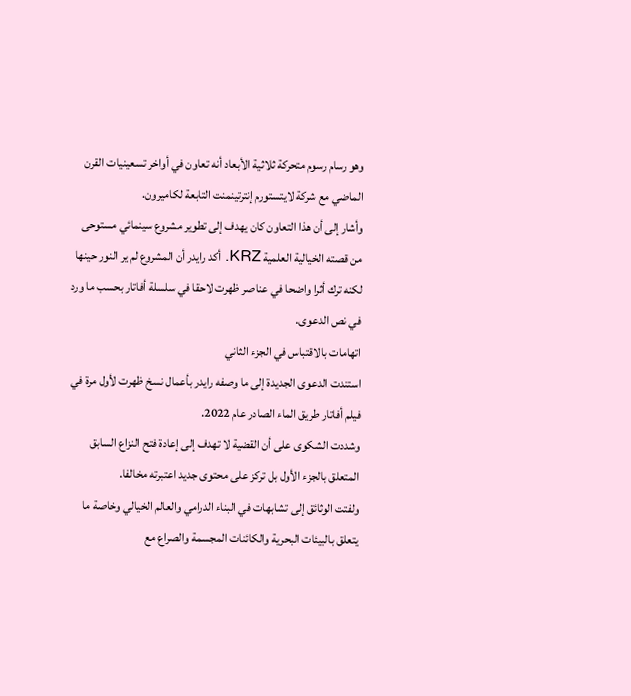وهو رسام رسوم متحركة ثلاثية الأبعاد أنه تعاون في أواخر تسعينيات القرن الماضي مع شركة لايتستورم إنترتينمنت التابعة لكاميرون.
وأشار إلى أن هذا التعاون كان يهدف إلى تطوير مشروع سينمائي مستوحى من قصته الخيالية العلمية KRZ. أكد رايدر أن المشروع لم ير النور حينها لكنه ترك أثرا واضحا في عناصر ظهرت لاحقا في سلسلة أفاتار بحسب ما ورد في نص الدعوى.
اتهامات بالاقتباس في الجزء الثاني
استندت الدعوى الجديدة إلى ما وصفه رايدر بأعمال نسخ ظهرت لأول مرة في فيلم أفاتار طريق الماء الصادر عام 2022.
وشددت الشكوى على أن القضية لا تهدف إلى إعادة فتح النزاع السابق المتعلق بالجزء الأول بل تركز على محتوى جديد اعتبرته مخالفا.
ولفتت الوثائق إلى تشابهات في البناء الدرامي والعالم الخيالي وخاصة ما يتعلق بالبيئات البحرية والكائنات المجسمة والصراع مع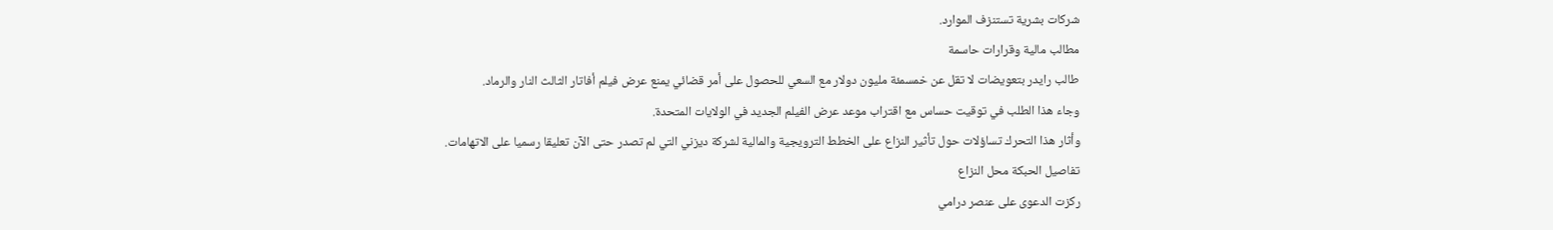شركات بشرية تستنزف الموارد.
مطالب مالية وقرارات حاسمة
طالب رايدر بتعويضات لا تقل عن خمسمئة مليون دولار مع السعي للحصول على أمر قضائي يمنع عرض فيلم أفاتار الثالث النار والرماد.
وجاء هذا الطلب في توقيت حساس مع اقتراب موعد عرض الفيلم الجديد في الولايات المتحدة.
وأثار هذا التحرك تساؤلات حول تأثير النزاع على الخطط الترويجية والمالية لشركة ديزني التي لم تصدر حتى الآن تعليقا رسميا على الاتهامات.
تفاصيل الحبكة محل النزاع
ركزت الدعوى على عنصر درامي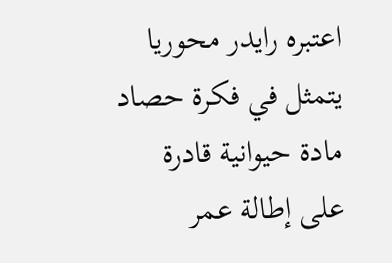اعتبره رايدر محوريا يتمثل في فكرة حصاد مادة حيوانية قادرة على إطالة عمر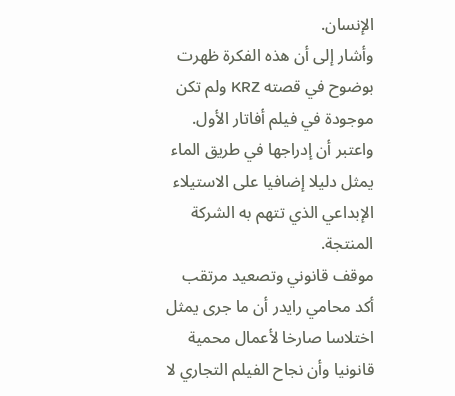الإنسان.
وأشار إلى أن هذه الفكرة ظهرت بوضوح في قصته KRZ ولم تكن موجودة في فيلم أفاتار الأول.
واعتبر أن إدراجها في طريق الماء يمثل دليلا إضافيا على الاستيلاء الإبداعي الذي تتهم به الشركة المنتجة.
موقف قانوني وتصعيد مرتقب
أكد محامي رايدر أن ما جرى يمثل اختلاسا صارخا لأعمال محمية قانونيا وأن نجاح الفيلم التجاري لا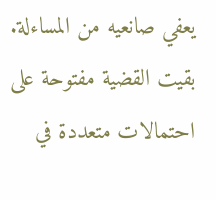يعفي صانعيه من المساءلة. بقيت القضية مفتوحة على احتمالات متعددة في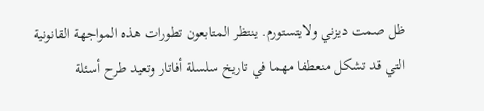ظل صمت ديزني ولايتستورم. ينتظر المتابعون تطورات هذه المواجهة القانونية التي قد تشكل منعطفا مهما في تاريخ سلسلة أفاتار وتعيد طرح أسئلة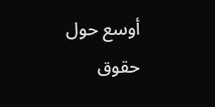أوسع حول حقوق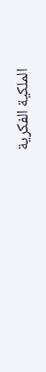الملكية الفكرية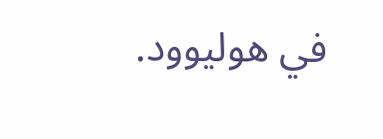في هوليوود.